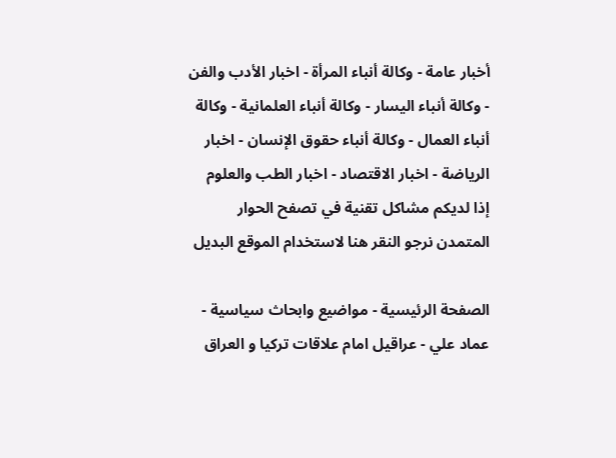أخبار عامة - وكالة أنباء المرأة - اخبار الأدب والفن - وكالة أنباء اليسار - وكالة أنباء العلمانية - وكالة أنباء العمال - وكالة أنباء حقوق الإنسان - اخبار الرياضة - اخبار الاقتصاد - اخبار الطب والعلوم
إذا لديكم مشاكل تقنية في تصفح الحوار المتمدن نرجو النقر هنا لاستخدام الموقع البديل

الصفحة الرئيسية - مواضيع وابحاث سياسية - عماد علي - عراقيل امام علاقات تركيا و العراق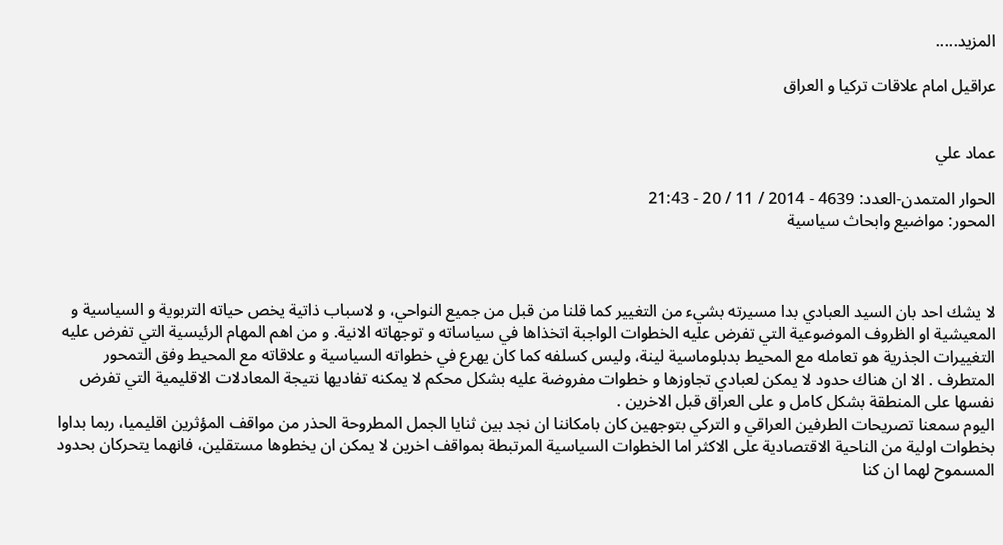المزيد.....

عراقيل امام علاقات تركيا و العراق


عماد علي

الحوار المتمدن-العدد: 4639 - 2014 / 11 / 20 - 21:43
المحور: مواضيع وابحاث سياسية



لا يشك احد بان السيد العبادي بدا مسيرته بشيء من التغيير كما قلنا من قبل من جميع النواحي، و لاسباب ذاتية يخص حياته التربوية و السياسية و المعيشية او الظروف الموضوعية التي تفرض عليه الخطوات الواجبة اتخذاها في سياساته و توجهاته الانية. و من اهم المهام الرئيسية التي تفرض عليه التغييرات الجذرية هو تعامله مع المحيط بدبلوماسية لينة، وليس كسلفه كما كان يهرع في خطواته السياسية و علاقاته مع المحيط وفق التمحور المتطرف . الا ان هناك حدود لا يمكن لعبادي تجاوزها و خطوات مفروضة عليه بشكل محكم لا يمكنه تفاديها نتيجة المعادلات الاقليمية التي تفرض نفسها على المنطقة بشكل كامل و على العراق قبل الاخرين .
اليوم سمعنا تصريحات الطرفين العراقي و التركي بتوجهين كان بامكاننا ان نجد بين ثنايا الجمل المطروحة الحذر من مواقف المؤثرين اقليميا، ربما بداوا بخطوات اولية من الناحية الاقتصادية على الاكثر اما الخطوات السياسية المرتبطة بمواقف اخرين لا يمكن ان يخطوها مستقلين، فانهما يتحركان بحدود المسموح لهما ان كنا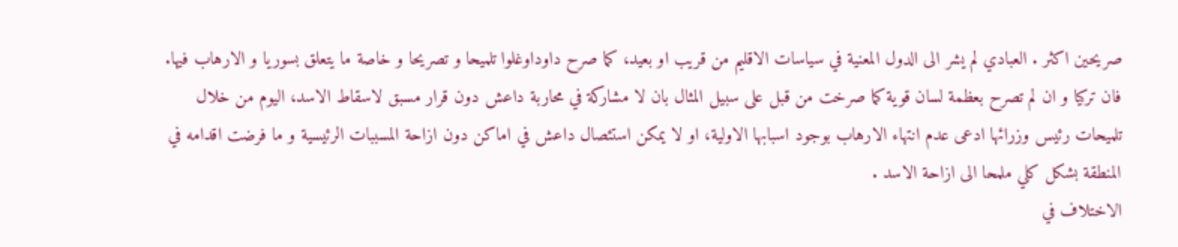صريحين اكثر . العبادي لم يشر الى الدول المعنية في سياسات الاقليم من قريب او بعيد، كما صرح داوداوغلوا تلميحا و تصريحا و خاصة ما يتعلق بسوريا و الارهاب فيها. فان تركيا و ان لم تصرح بعظمة لسان قوية كما صرخت من قبل على سبيل المثال بان لا مشاركة في محاربة داعش دون قرار مسبق لاسقاط الاسد، اليوم من خلال تلميحات رئيس وزرائها ادعى عدم انتهاء الارهاب بوجود اسبابها الاولية، او لا يمكن استئصال داعش في اماكن دون ازاحة المسببات الرئيسية و ما فرضت اقدامه في المنطقة بشكل كلي ملمحا الى ازاحة الاسد .
الاختلاف في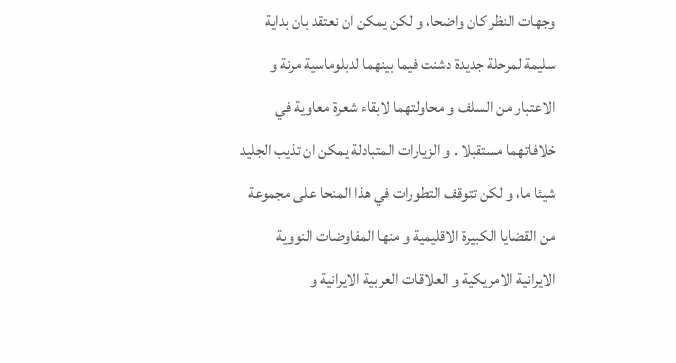وجهات النظر كان واضحا، و لكن يمكن ان نعتقد بان بداية سليمة لمرحلة جديدة دشنت فيما بينهما لدبلوماسية مرنة و الاعتبار من السلف و محاولتهما لابقاء شعرة معاوية في خلافاتهما مستقبلا . و الزيارات المتبادلة يمكن ان تذيب الجليد شيئا ما، و لكن تتوقف التطورات في هذا المنحا على مجموعة من القضايا الكبيرة الاقليمية و منها المفاوضات النووية الايرانية الامريكية و العلاقات العربية الايرانية و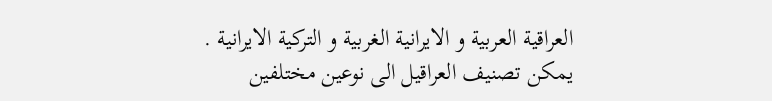العراقية العربية و الايرانية الغربية و التركية الايرانية .
يمكن تصنيف العراقيل الى نوعين مختلفين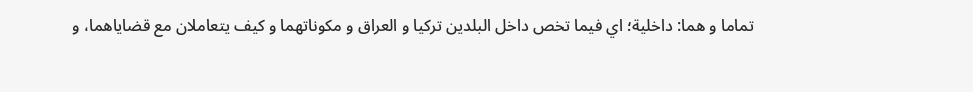تماما و هما: داخلية؛ اي فيما تخص داخل البلدين تركيا و العراق و مكوناتهما و كيف يتعاملان مع قضاياهما، و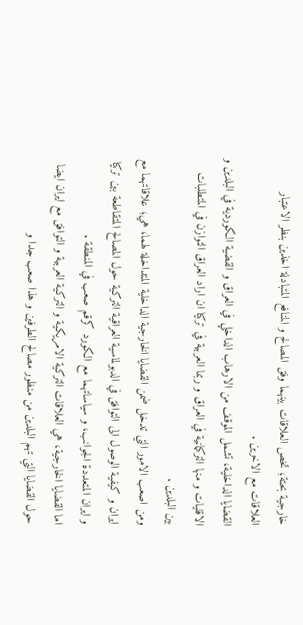خارجية بحتة؛ تخص العلاقات بينهما وفق المصالح و المنافع المتبادلة اخذين بنظر الاعتبار العلاقات مع الاخرين .
القضايا الداخلية، تشمل الموقف من الارهاب الداخلي في العراق و القضية الكوردية في البلدين و الاقليات و منها التركمانية في العراق و ربما العربية في تركيا ان اراد العراق التوازن في المتطلبات بين البلدين .
ومن اصعب الامور التي تدخل ضمن القضايا الخارجية الداخلية المتداخلة لهما، هي؛ علاقاتهما مع ايران و كيفية الوصول الى التوافق في الدبولماسية العراقية التركية حول المصالح المتقاطعة بين تركيا و ايران المتعددة الجوانب، و سياساتهما مع الكورد كرقم صعب في المنطقة .
اما القضايا الخارجية، هي العلاقات التركية الامريكية و التركية العربية و التوافق مع ايران ايضا حول القضايا التي تهم البلدين من منظور مصالح الطرفين و هذا صعب جدا و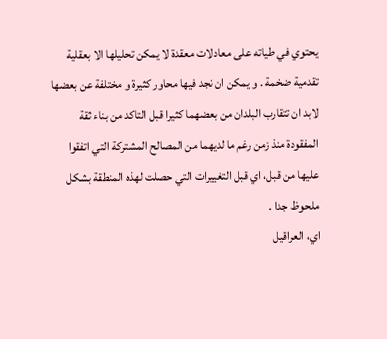يحتوي في طياته على معادلات معقدة لا يمكن تحليلها الا بعقلية تقدمية ضخمة . و يمكن ان نجد فيها محاور كثيرة و مختلفة عن بعضها لابد ان تتقارب البلدان من بعضهما كثيرا قبل التاكد من بناء ثقة المفقودة منذ زمن رغم ما لديهما من المصالح المشتركة التي اتفقوا عليها من قبل، اي قبل التغييرات التي حصلت لهذه المنطقة بشكل ملحوظ جدا .
اي، العراقيل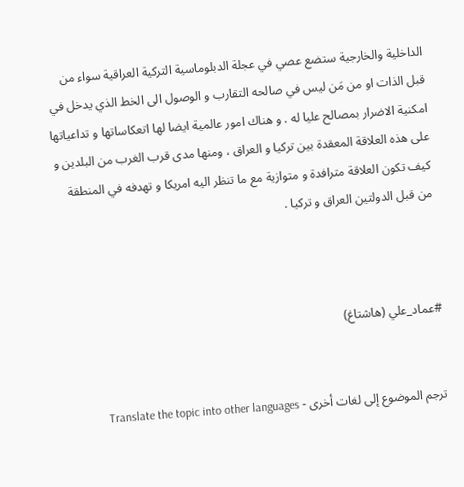الداخلية والخارجية ستضع عصي في عجلة الدبلوماسية التركية العراقية سواء من قبل الذات او من مَن ليس في صالحه التقارب و الوصول الى الخط الذي يدخل في امكنية الاضرار بمصالح عليا له . و هناك امور عالمية ايضا لها اتعكاساتها و تداعياتها على هذه العلاقة المعقدة بين تركيا و العراق ، ومنها مدى قرب الغرب من البلدين و كيف تكون العلاقة مترافدة و متوازية مع ما تنظر اليه امريكا و تهدفه في المنطقة من قبل الدولتين العراق و تركيا .



#عماد_علي (هاشتاغ)


ترجم الموضوع إلى لغات أخرى - Translate the topic into other languages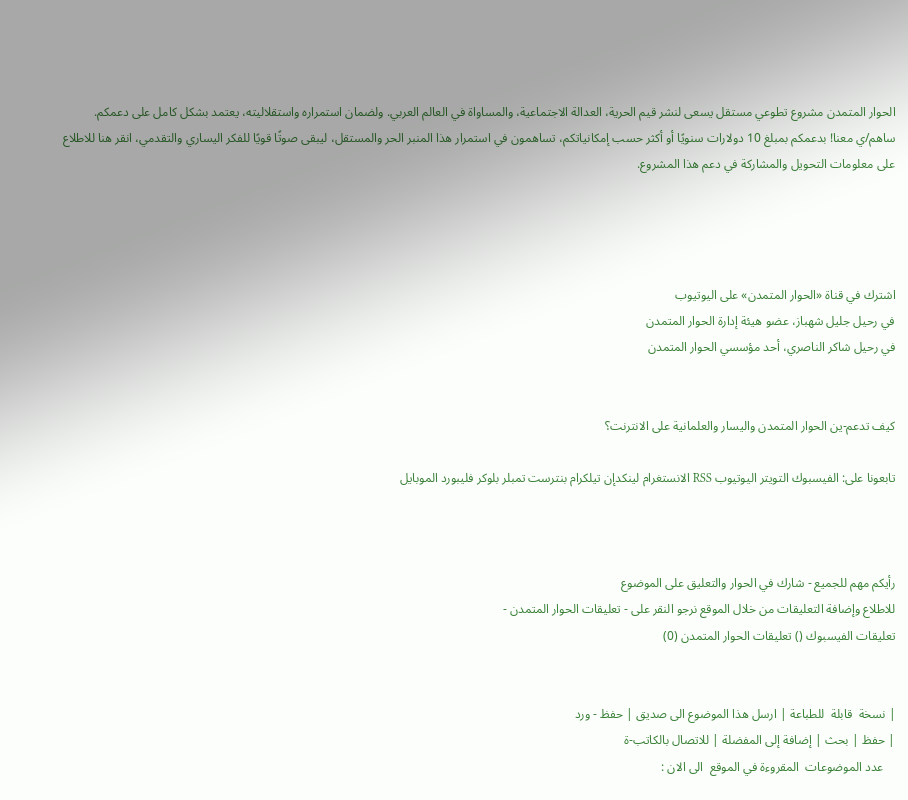الحوار المتمدن مشروع تطوعي مستقل يسعى لنشر قيم الحرية، العدالة الاجتماعية، والمساواة في العالم العربي. ولضمان استمراره واستقلاليته، يعتمد بشكل كامل على دعمكم. ساهم/ي معنا! بدعمكم بمبلغ 10 دولارات سنويًا أو أكثر حسب إمكانياتكم، تساهمون في استمرار هذا المنبر الحر والمستقل، ليبقى صوتًا قويًا للفكر اليساري والتقدمي، انقر هنا للاطلاع على معلومات التحويل والمشاركة في دعم هذا المشروع.




اشترك في قناة «الحوار المتمدن» على اليوتيوب
في رحيل جليل شهباز، عضو هيئة إدارة الحوار المتمدن
في رحيل شاكر الناصري، أحد مؤسسي الحوار المتمدن


كيف تدعم-ين الحوار المتمدن واليسار والعلمانية على الانترنت؟

تابعونا على: الفيسبوك التويتر اليوتيوب RSS الانستغرام لينكدإن تيلكرام بنترست تمبلر بلوكر فليبورد الموبايل



رأيكم مهم للجميع - شارك في الحوار والتعليق على الموضوع
للاطلاع وإضافة التعليقات من خلال الموقع نرجو النقر على - تعليقات الحوار المتمدن -
تعليقات الفيسبوك () تعليقات الحوار المتمدن (0)


| نسخة  قابلة  للطباعة | ارسل هذا الموضوع الى صديق | حفظ - ورد
| حفظ | بحث | إضافة إلى المفضلة | للاتصال بالكاتب-ة
    عدد الموضوعات  المقروءة في الموقع  الى الان :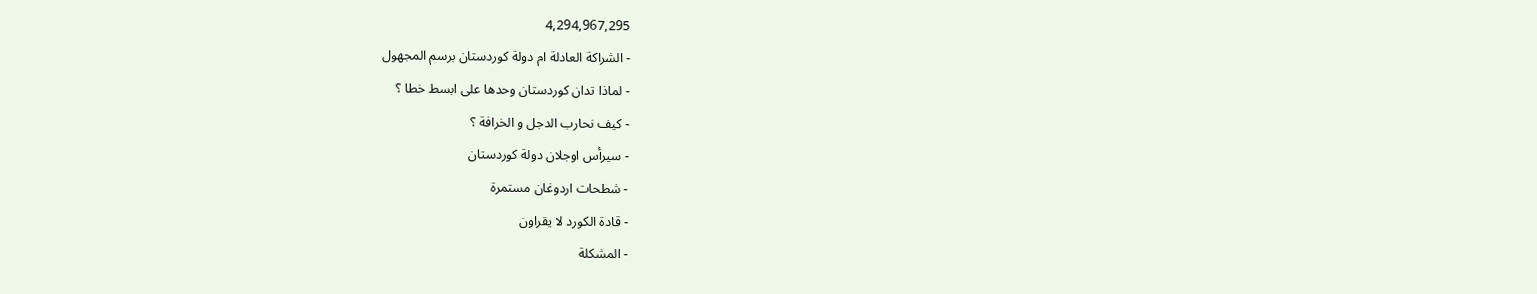4,294,967,295
- الشراكة العادلة ام دولة كوردستان برسم المجهول
- لماذا تدان كوردستان وحدها على ابسط خطا ؟
- كيف نحارب الدجل و الخرافة ؟
- سيرأس اوجلان دولة كوردستان
- شطحات اردوغان مستمرة
- قادة الكورد لا يقراون
- المشكلة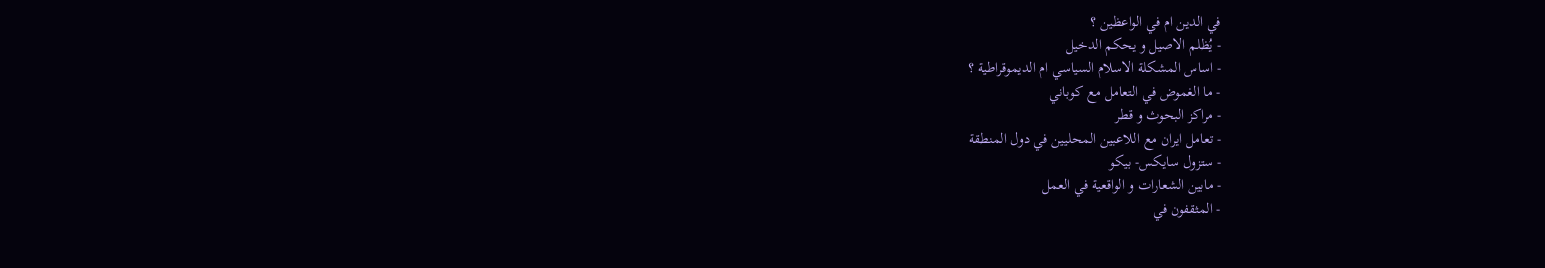في الدين ام في الواعظين ؟
- يُظلم الاصيل و يحكم الدخيل
- اساس المشكلة الاسلام السياسي ام الديموقراطية ؟
- ما الغموض في التعامل مع كوباني
- مراكز البحوث و قطر
- تعامل ايران مع اللاعبين المحليين في دول المنطقة
- ستزول سايكس- بيكو
- مابين الشعارات و الواقعية في العمل
- المثقفون في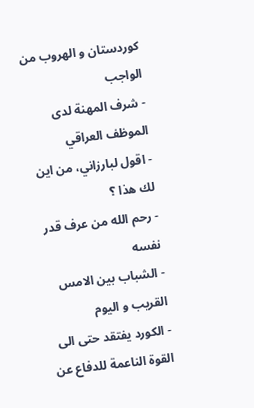كوردستان و الهروب من الواجب
- شرف المهنة لدى الموظف العراقي
- اقول لبارزاني، من اين لك هذا ؟
- رحم الله من عرف قدر نفسه
- الشباب بين الامس القريب و اليوم
- الكورد يفتقد حتى الى القوة الناعمة للدفاع عن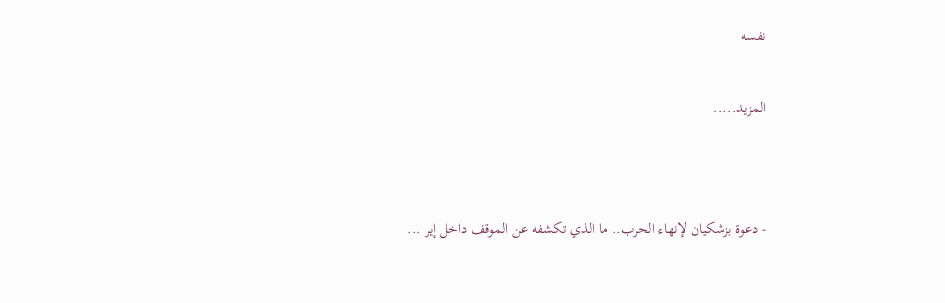نفسه


المزيد.....




- دعوة بزشكيان لإنهاء الحرب.. ما الذي تكشفه عن الموقف داخل إير ...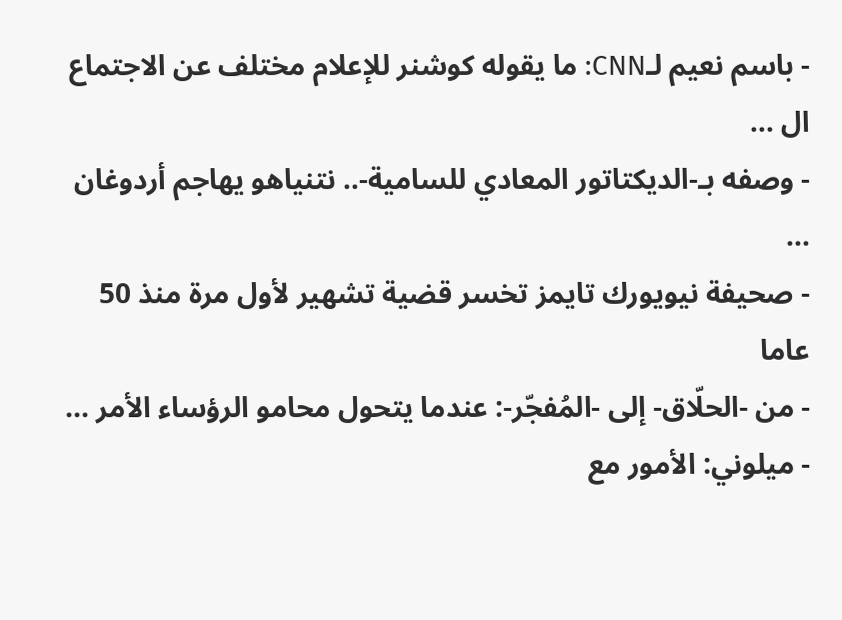- باسم نعيم لـCNN: ما يقوله كوشنر للإعلام مختلف عن الاجتماع ال ...
- وصفه بـ-الديكتاتور المعادي للسامية-.. نتنياهو يهاجم أردوغان ...
- صحيفة نيويورك تايمز تخسر قضية تشهير لأول مرة منذ 50 عاما
- من -الحلّاق- إلى -المُفجّر-: عندما يتحول محامو الرؤساء الأمر ...
- ميلوني: الأمور مع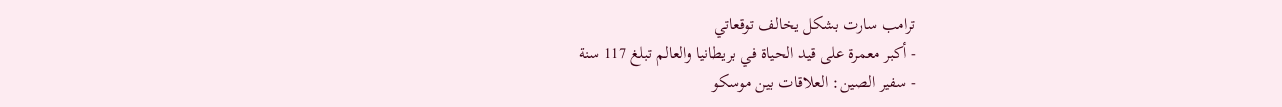ترامب سارت بشكل يخالف توقعاتي
- أكبر معمرة على قيد الحياة في بريطانيا والعالم تبلغ 117 سنة
- سفير الصين: العلاقات بين موسكو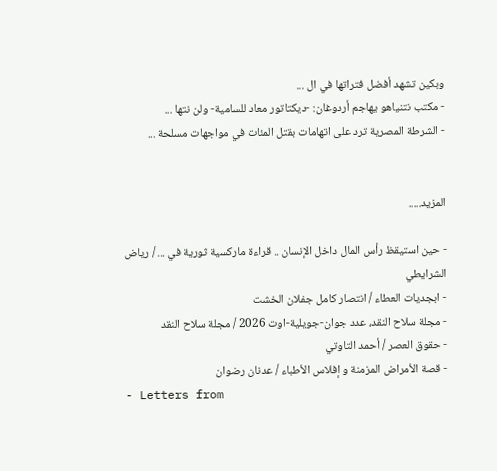وبكين تشهد أفضل فتراتها في ال ...
- مكتب نتنياهو يهاجم أردوغان: -ديكتاتور معاد للسامية- ولن نتها ...
- الشرطة المصرية ترد على اتهامات بقتل المئات في مواجهات مسلحة ...


المزيد.....

- حين استيقظ رأس المال داخل الإنسان .. قراءة ماركسية ثورية في ... / رياض الشرايطي
- ابجديات العطاء / انتصار كامل جفلان الخشت
- مجلة سلاح النقد، عدد جوان-جويلية-اوت 2026 / مجلة سلاح النقد
- حقوق العصر / أحمد التاوتي
- قصة الأمراض المزمنة و إفلاس الأطباء / عدنان رضوان
- Letters from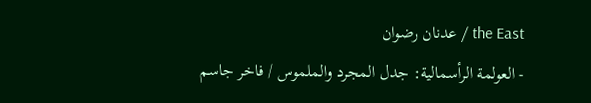the East / عدنان رضوان
- العولمة الرأسمالية: جدل المجرد والملموس / فاخر جاسم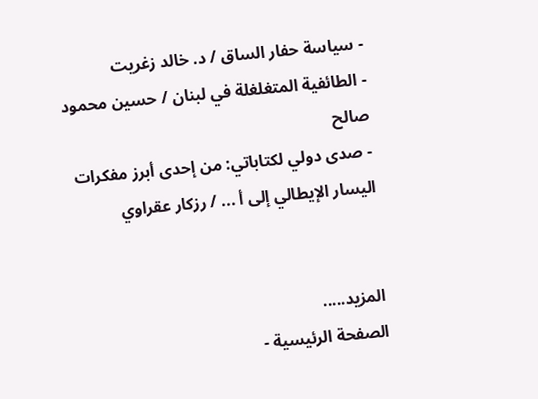- سياسة حفار الساق / د. خالد زغريت
- الطائفية المتغلغلة في لبنان / حسين محمود صالح
- صدى دولي لكتاباتي: من إحدى أبرز مفكرات اليسار الإيطالي إلى أ ... / رزكار عقراوي


المزيد.....
الصفحة الرئيسية -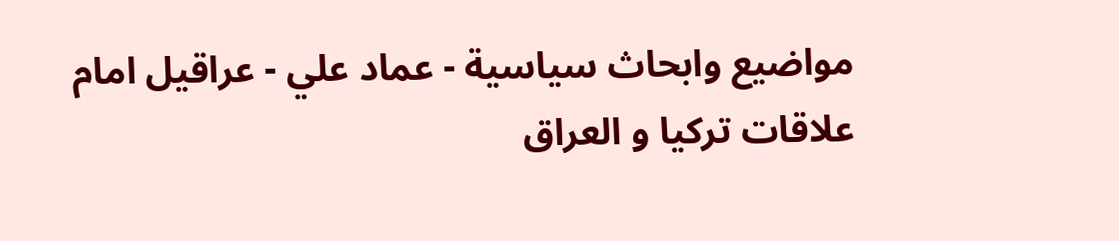مواضيع وابحاث سياسية - عماد علي - عراقيل امام علاقات تركيا و العراق